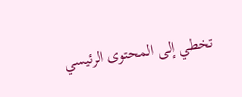تخطي إلى المحتوى الرئيسي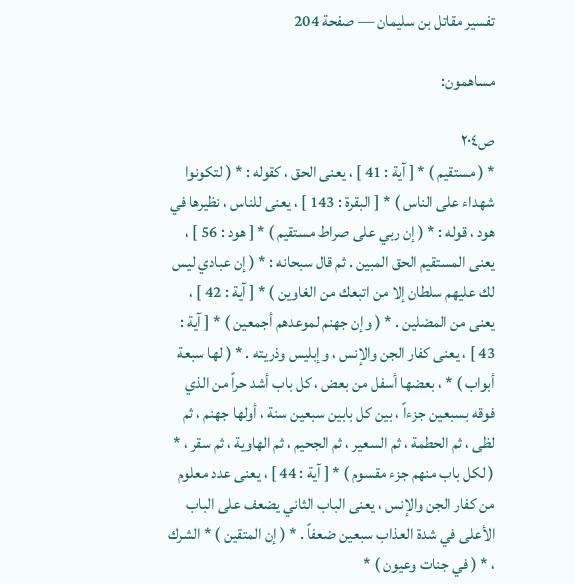تفسير مقاتل بن سليمان — صفحة 204

مساهمون:

ص٢٠٤
* ( مستقيم ) * [ آية : 41 ] ، يعنى الحق ، كقوله : * ( لتكونوا شهداء على الناس ) * [ البقرة : 143 ] ، يعنى للناس ، نظيرها في هود ، قوله : * ( إن ربي على صراط مستقيم ) * [ هود : 56 ] ، يعنى المستقيم الحق المبين . ثم قال سبحانه : * ( إن عبادي ليس لك عليهم سلطان إلا من اتبعك من الغاوين ) * [ آية : 42 ] ، يعنى من المضلين . * ( وإن جهنم لموعدهم أجمعين ) * [ آية : 43 ] ، يعنى كفار الجن والإنس ، وإبليس وذريته . * ( لها سبعة أبواب ) * ، بعضها أسفل من بعض ، كل باب أشد حراً من الذي فوقه بسبعين جزءاً ، بين كل بابين سبعين سنة ، أولها جهنم ، ثم لظى ، ثم الحطمة ، ثم السعير ، ثم الجحيم ، ثم الهاوية ، ثم سقر ، * ( لكل باب منهم جزء مقسوم ) * [ آية : 44 ] ، يعنى عدد معلوم من كفار الجن والإنس ، يعنى الباب الثاني يضعف على الباب الأعلى في شدة العذاب سبعين ضعفاً . * ( إن المتقين ) * الشرك ، * ( في جنات وعيون ) *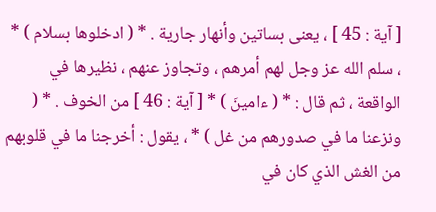[ آية : 45 ] ، يعنى بساتين وأنهار جارية . * ( ادخلوها بسلام ) * ، سلم الله عز وجل لهم أمرهم ، وتجاوز عنهم ، نظيرها في الواقعة ، ثم قال : * ( ءامينَ ) * [ آية : 46 ] من الخوف . * ( ونزعنا ما في صدورهم من غل ) * ، يقول : أخرجنا ما في قلوبهم من الغش الذي كان في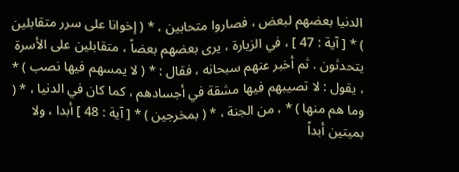الدنيا بعضهم لبعض ، فصاروا متحابين ، * ( إخوانا على سرر متقابلين ) * [ آية : 47 ] ، في الزيارة ، يرى بعضهم بعضاً ، متقابلين على الأسرة يتحدثون . ثم أخبر عنهم سبحانه ، فقال : * ( لا يمسهم فيها نصب ) * ، يقول : لا تصيبهم فيها مشقة في أجسادهم ، كما كان في الدنيا ، * ( وما هم منها ) * ، من الجنة ، * ( بمخرجين ) * [ آية : 48 ] أبدا ، ولا بميتين أبداً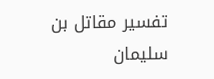تفسير مقاتل بن سليمان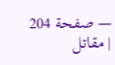— صفحة 204 | مقاتل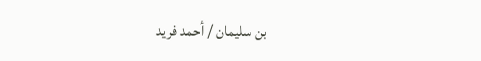بن سليمان / أحمد فريد